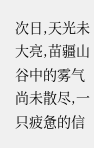次日,天光未大亮,苗疆山谷中的雾气尚未散尽,一只疲惫的信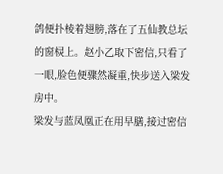鸽便扑棱着翅膀,落在了五仙教总坛的窗棂上。赵小乙取下密信,只看了一眼,脸色便骤然凝重,快步送入梁发房中。
梁发与蓝凤凰正在用早膳,接过密信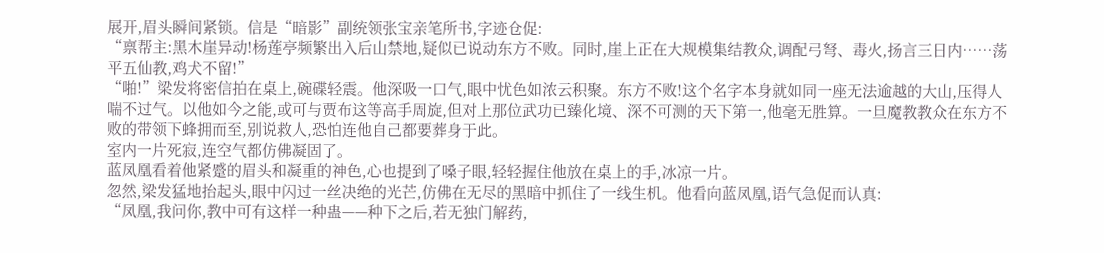展开,眉头瞬间紧锁。信是“暗影”副统领张宝亲笔所书,字迹仓促:
“禀帮主:黑木崖异动!杨莲亭频繁出入后山禁地,疑似已说动东方不败。同时,崖上正在大规模集结教众,调配弓弩、毒火,扬言三日内……荡平五仙教,鸡犬不留!”
“啪!”梁发将密信拍在桌上,碗碟轻震。他深吸一口气,眼中忧色如浓云积聚。东方不败!这个名字本身就如同一座无法逾越的大山,压得人喘不过气。以他如今之能,或可与贾布这等高手周旋,但对上那位武功已臻化境、深不可测的天下第一,他毫无胜算。一旦魔教教众在东方不败的带领下蜂拥而至,别说救人,恐怕连他自己都要葬身于此。
室内一片死寂,连空气都仿佛凝固了。
蓝凤凰看着他紧蹙的眉头和凝重的神色,心也提到了嗓子眼,轻轻握住他放在桌上的手,冰凉一片。
忽然,梁发猛地抬起头,眼中闪过一丝决绝的光芒,仿佛在无尽的黑暗中抓住了一线生机。他看向蓝凤凰,语气急促而认真:
“凤凰,我问你,教中可有这样一种蛊——种下之后,若无独门解药,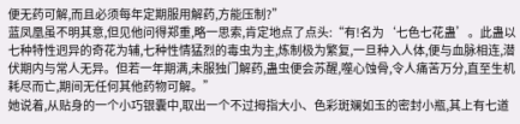便无药可解,而且必须每年定期服用解药,方能压制?”
蓝凤凰虽不明其意,但见他问得郑重,略一思索,肯定地点了点头:“有!名为‘七色七花蛊’。此蛊以七种特性迥异的奇花为辅,七种性情猛烈的毒虫为主,炼制极为繁复,一旦种入人体,便与血脉相连,潜伏期内与常人无异。但若一年期满,未服独门解药,蛊虫便会苏醒,噬心蚀骨,令人痛苦万分,直至生机耗尽而亡,期间无任何其他药物可解。”
她说着,从贴身的一个小巧银囊中,取出一个不过拇指大小、色彩斑斓如玉的密封小瓶,其上有七道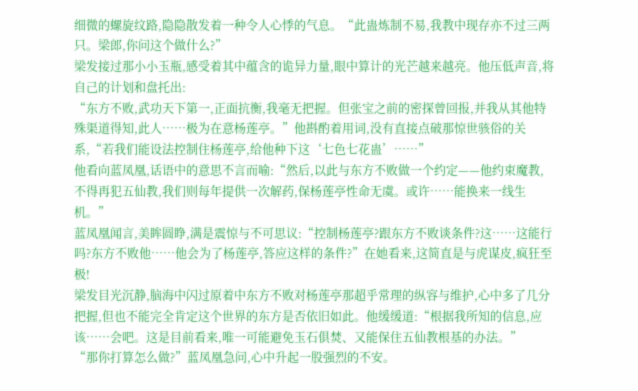细微的螺旋纹路,隐隐散发着一种令人心悸的气息。“此蛊炼制不易,我教中现存亦不过三两只。梁郎,你问这个做什么?”
梁发接过那小小玉瓶,感受着其中蕴含的诡异力量,眼中算计的光芒越来越亮。他压低声音,将自己的计划和盘托出:
“东方不败,武功天下第一,正面抗衡,我毫无把握。但张宝之前的密探曾回报,并我从其他特殊渠道得知,此人……极为在意杨莲亭。”他斟酌着用词,没有直接点破那惊世骇俗的关系,“若我们能设法控制住杨莲亭,给他种下这‘七色七花蛊’……”
他看向蓝凤凰,话语中的意思不言而喻:“然后,以此与东方不败做一个约定——他约束魔教,不得再犯五仙教,我们则每年提供一次解药,保杨莲亭性命无虞。或许……能换来一线生机。”
蓝凤凰闻言,美眸圆睁,满是震惊与不可思议:“控制杨莲亭?跟东方不败谈条件?这……这能行吗?东方不败他……他会为了杨莲亭,答应这样的条件?”在她看来,这简直是与虎谋皮,疯狂至极!
梁发目光沉静,脑海中闪过原着中东方不败对杨莲亭那超乎常理的纵容与维护,心中多了几分把握,但也不能完全肯定这个世界的东方是否依旧如此。他缓缓道:“根据我所知的信息,应该……会吧。这是目前看来,唯一可能避免玉石俱焚、又能保住五仙教根基的办法。”
“那你打算怎么做?”蓝凤凰急问,心中升起一股强烈的不安。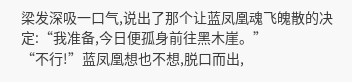梁发深吸一口气,说出了那个让蓝凤凰魂飞魄散的决定:“我准备,今日便孤身前往黑木崖。”
“不行!”蓝凤凰想也不想,脱口而出,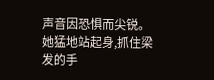声音因恐惧而尖锐。她猛地站起身,抓住梁发的手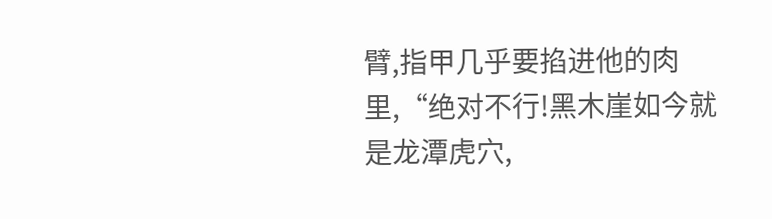臂,指甲几乎要掐进他的肉里,“绝对不行!黑木崖如今就是龙潭虎穴,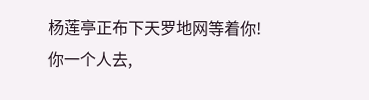杨莲亭正布下天罗地网等着你!你一个人去,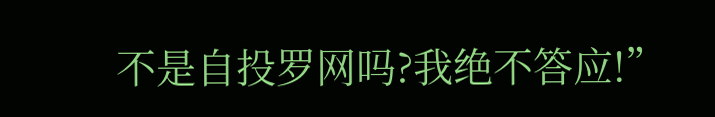不是自投罗网吗?我绝不答应!”